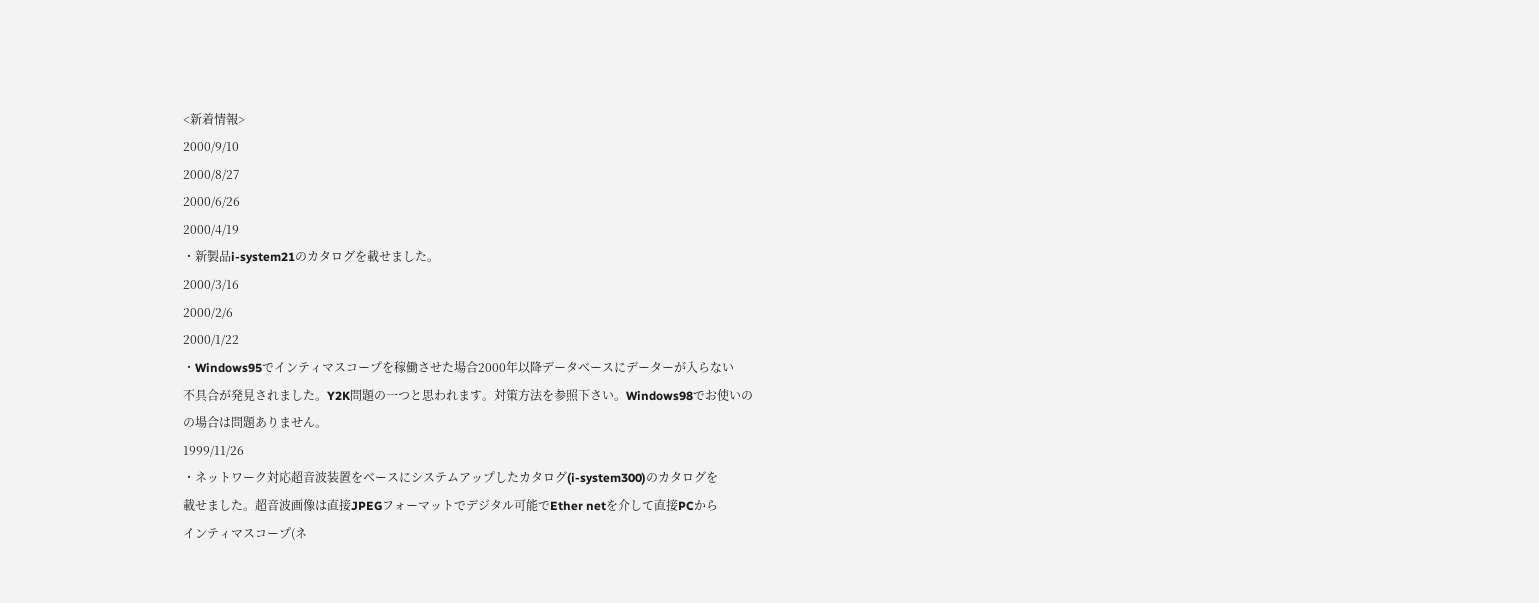<新着情報>
2000/9/10
2000/8/27
2000/6/26
2000/4/19
・新製品i-system21のカタログを載せました。
2000/3/16
2000/2/6
2000/1/22
・Windows95でインティマスコープを稼働させた場合2000年以降データベースにデーターが入らない
不具合が発見されました。Y2K問題の一つと思われます。対策方法を参照下さい。Windows98でお使いの
の場合は問題ありません。
1999/11/26
・ネットワーク対応超音波装置をベースにシステムアップしたカタログ(i-system300)のカタログを
載せました。超音波画像は直接JPEGフォーマットでデジタル可能でEther netを介して直接PCから
インティマスコープ(ネ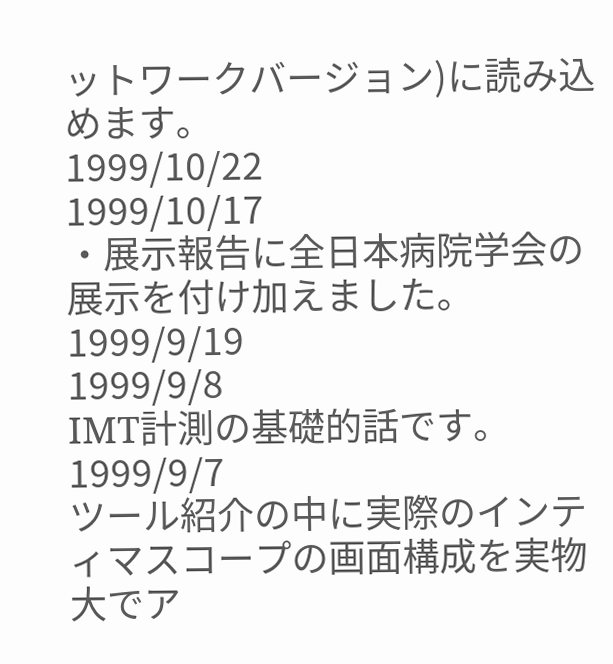ットワークバージョン)に読み込めます。
1999/10/22
1999/10/17
・展示報告に全日本病院学会の展示を付け加えました。
1999/9/19
1999/9/8
IMT計測の基礎的話です。
1999/9/7
ツール紹介の中に実際のインティマスコープの画面構成を実物大でア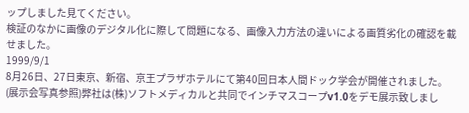ップしました見てください。
検証のなかに画像のデジタル化に際して問題になる、画像入力方法の違いによる画質劣化の確認を載せました。
1999/9/1
8月26日、27日東京、新宿、京王プラザホテルにて第40回日本人間ドック学会が開催されました。(展示会写真参照)弊社は(株)ソフトメディカルと共同でインチマスコープv1.0をデモ展示致しまし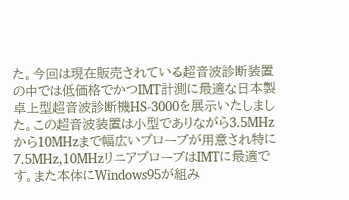た。今回は現在販売されている超音波診断装置の中では低価格でかつIMT計測に最適な日本製卓上型超音波診断機HS-3000を展示いたしました。この超音波装置は小型でありながら3.5MHzから10MHzまで幅広いプローブが用意され特に7.5MHz,10MHzリニアプローブはIMTに最適です。また本体にWindows95が組み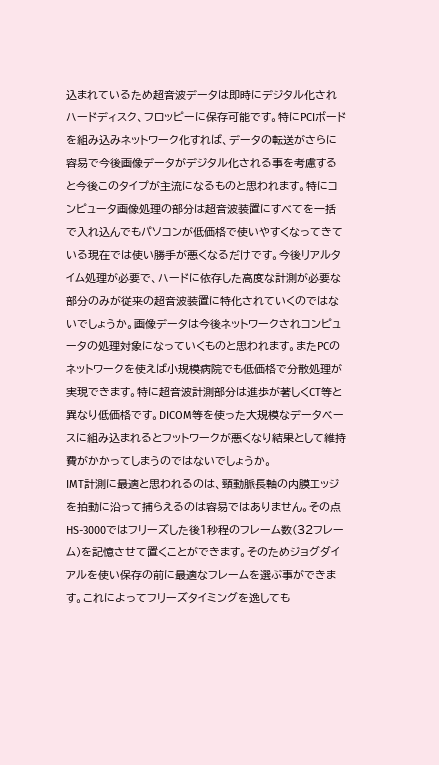込まれているため超音波データは即時にデジタル化されハードディスク、フロッピーに保存可能です。特にPCIボードを組み込みネットワーク化すれば、データの転送がさらに容易で今後画像データがデジタル化される事を考慮すると今後このタイプが主流になるものと思われます。特にコンピュータ画像処理の部分は超音波装置にすべてを一括で入れ込んでもパソコンが低価格で使いやすくなってきている現在では使い勝手が悪くなるだけです。今後リアルタイム処理が必要で、ハードに依存した高度な計測が必要な部分のみが従来の超音波装置に特化されていくのではないでしょうか。画像データは今後ネットワークされコンピュータの処理対象になっていくものと思われます。またPCのネットワークを使えば小規模病院でも低価格で分散処理が実現できます。特に超音波計測部分は進歩が著しくCT等と異なり低価格です。DICOM等を使った大規模なデータベースに組み込まれるとフットワークが悪くなり結果として維持費がかかってしまうのではないでしょうか。
IMT計測に最適と思われるのは、頸動脈長軸の内膜エッジを拍動に沿って捕らえるのは容易ではありません。その点HS-3000ではフリーズした後1秒程のフレーム数(32フレーム)を記憶させて置くことができます。そのためジョグダイアルを使い保存の前に最適なフレームを選ぶ事ができます。これによってフリーズタイミングを逸しても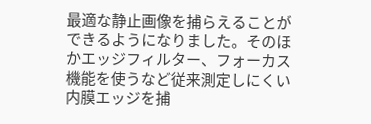最適な静止画像を捕らえることができるようになりました。そのほかエッジフィルター、フォーカス機能を使うなど従来測定しにくい内膜エッジを捕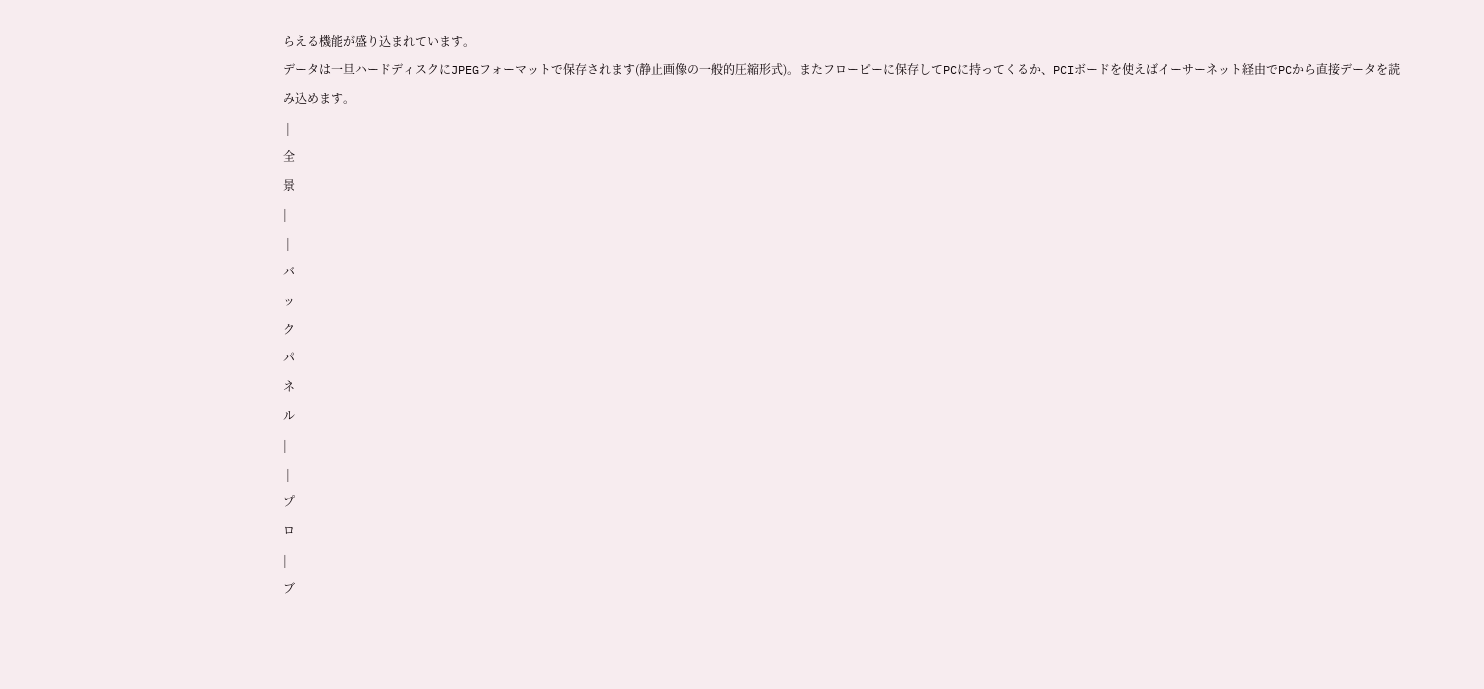らえる機能が盛り込まれています。
データは一旦ハードディスクにJPEGフォーマットで保存されます(静止画像の一般的圧縮形式)。またフローピーに保存してPCに持ってくるか、PCIボードを使えばイーサーネット経由でPCから直接データを読み込めます。
 |
全
景
|
 |
バ
ッ
ク
パ
ネ
ル
|
 |
プ
ロ
|
ブ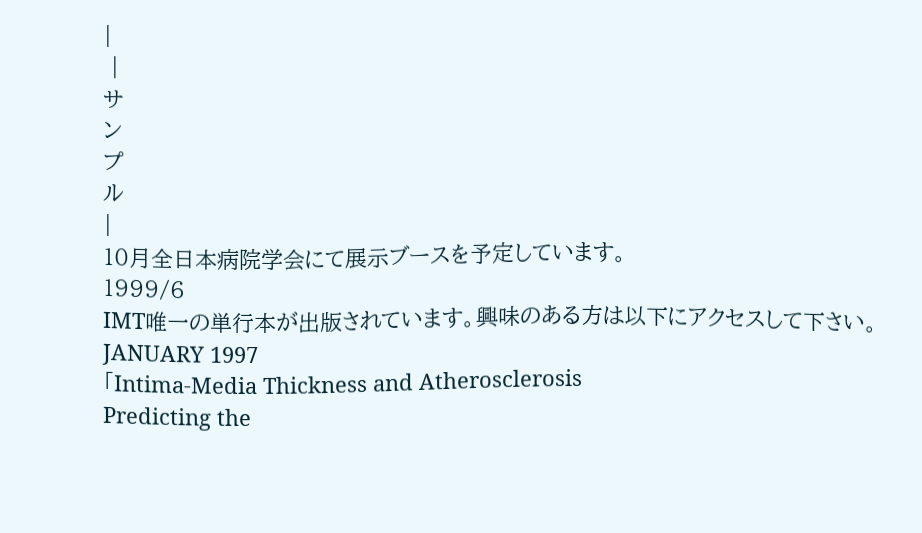|
 |
サ
ン
プ
ル
|
10月全日本病院学会にて展示ブースを予定しています。
1999/6
IMT唯一の単行本が出版されています。興味のある方は以下にアクセスして下さい。
JANUARY 1997
「Intima-Media Thickness and Atherosclerosis
Predicting the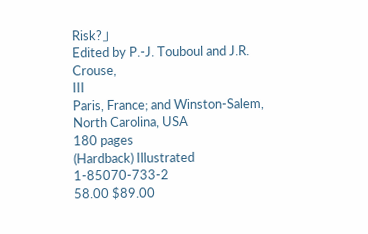Risk?」
Edited by P.-J. Touboul and J.R. Crouse,
III
Paris, France; and Winston-Salem, North Carolina, USA
180 pages
(Hardback) Illustrated
1-85070-733-2
58.00 $89.00